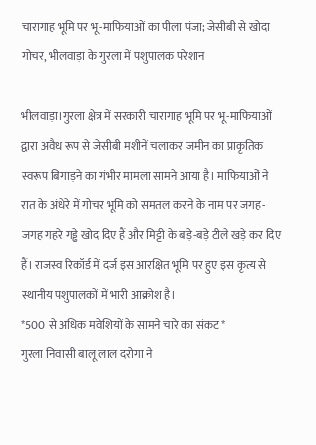चारागाह भूमि पर भू-माफियाओं का पीला पंजा; जेसीबी से खोदा गोचर, भीलवाड़ा के गुरला में पशुपालक परेशान

भीलवाड़ा।गुरला क्षेत्र में सरकारी चारागाह भूमि पर भू-माफियाओं द्वारा अवैध रूप से जेसीबी मशीनें चलाकर जमीन का प्राकृतिक स्वरूप बिगाड़ने का गंभीर मामला सामने आया है। माफियाओं ने रात के अंधेरे में गोचर भूमि को समतल करने के नाम पर जगह-जगह गहरे गड्ढे खोद दिए हैं और मिट्टी के बड़े-बड़े टीले खड़े कर दिए हैं। राजस्व रिकॉर्ड में दर्ज इस आरक्षित भूमि पर हुए इस कृत्य से स्थानीय पशुपालकों में भारी आक्रोश है।
*500 से अधिक मवेशियों के सामने चारे का संकट*
गुरला निवासी बालू लाल दरोगा ने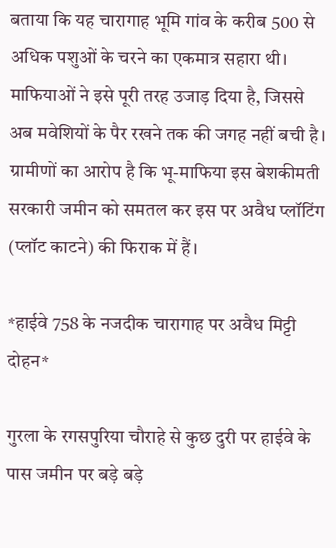बताया कि यह चारागाह भूमि गांव के करीब 500 से अधिक पशुओं के चरने का एकमात्र सहारा थी। माफियाओं ने इसे पूरी तरह उजाड़ दिया है, जिससे अब मवेशियों के पैर रखने तक की जगह नहीं बची है। ग्रामीणों का आरोप है कि भू-माफिया इस बेशकीमती सरकारी जमीन को समतल कर इस पर अवैध प्लॉटिंग (प्लॉट काटने) की फिराक में हैं।

*हाईवे 758 के नजदीक चारागाह पर अवैध मिट्टी दोहन*

गुरला के रगसपुरिया चौराहे से कुछ दुरी पर हाईवे के पास जमीन पर बड़े बड़े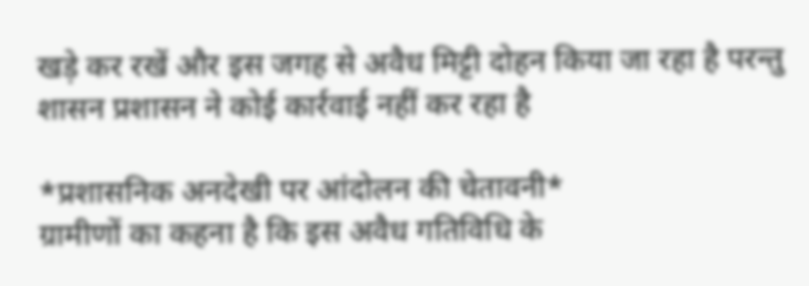खड़े कर रखें और इस जगह से अवैध मिट्टी दोहन किया जा रहा है परन्तु शासन प्रशासन ने कोई कार्रवाई नहीं कर रहा है

*प्रशासनिक अनदेखी पर आंदोलन की चेतावनी*
ग्रामीणों का कहना है कि इस अवैध गतिविधि के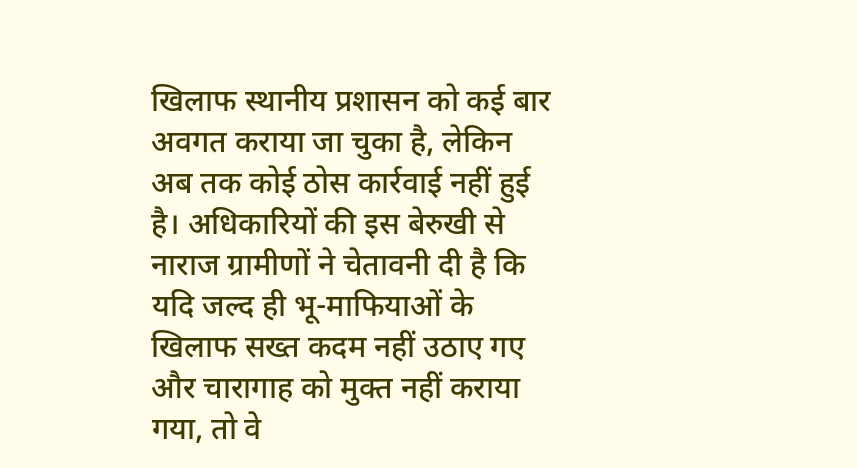खिलाफ स्थानीय प्रशासन को कई बार अवगत कराया जा चुका है, लेकिन अब तक कोई ठोस कार्रवाई नहीं हुई है। अधिकारियों की इस बेरुखी से नाराज ग्रामीणों ने चेतावनी दी है कि यदि जल्द ही भू-माफियाओं के खिलाफ सख्त कदम नहीं उठाए गए और चारागाह को मुक्त नहीं कराया गया, तो वे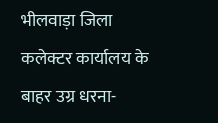भीलवाड़ा जिला कलेक्टर कार्यालय के बाहर उग्र धरना-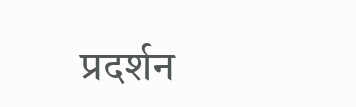प्रदर्शन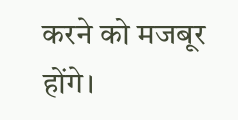करने को मजबूर होंगे।